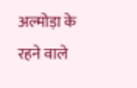अल्मोड़ा के रहने वाले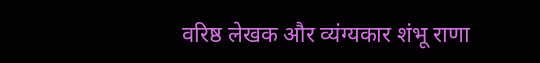वरिष्ठ लेखक और व्यंग्यकार शंभू राणा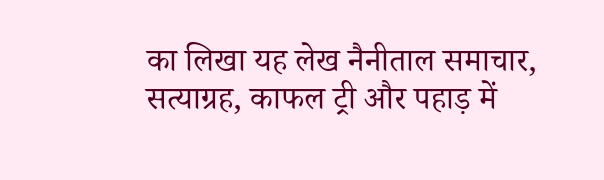का लिखा यह लेख नैनीताल समाचार, सत्याग्रह, काफल ट्री और पहाड़ में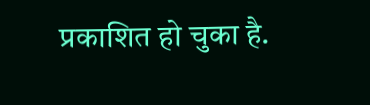प्रकाशित हो चुका है.